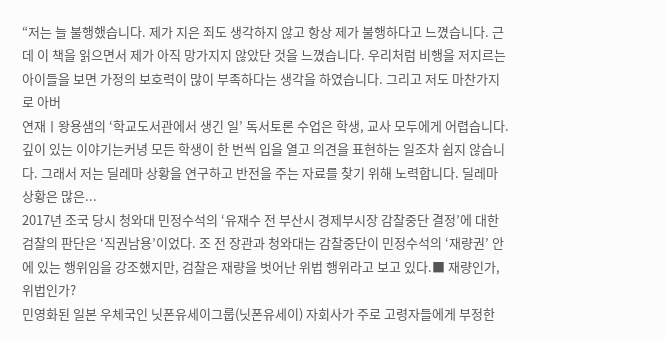“저는 늘 불행했습니다. 제가 지은 죄도 생각하지 않고 항상 제가 불행하다고 느꼈습니다. 근데 이 책을 읽으면서 제가 아직 망가지지 않았단 것을 느꼈습니다. 우리처럼 비행을 저지르는 아이들을 보면 가정의 보호력이 많이 부족하다는 생각을 하였습니다. 그리고 저도 마찬가지로 아버
연재ㅣ왕용샘의 ‘학교도서관에서 생긴 일’ 독서토론 수업은 학생, 교사 모두에게 어렵습니다. 깊이 있는 이야기는커녕 모든 학생이 한 번씩 입을 열고 의견을 표현하는 일조차 쉽지 않습니다. 그래서 저는 딜레마 상황을 연구하고 반전을 주는 자료를 찾기 위해 노력합니다. 딜레마 상황은 많은...
2017년 조국 당시 청와대 민정수석의 ‘유재수 전 부산시 경제부시장 감찰중단 결정’에 대한 검찰의 판단은 ‘직권남용’이었다. 조 전 장관과 청와대는 감찰중단이 민정수석의 ‘재량권’ 안에 있는 행위임을 강조했지만, 검찰은 재량을 벗어난 위법 행위라고 보고 있다.■ 재량인가, 위법인가?
민영화된 일본 우체국인 닛폰유세이그룹(닛폰유세이) 자회사가 주로 고령자들에게 부정한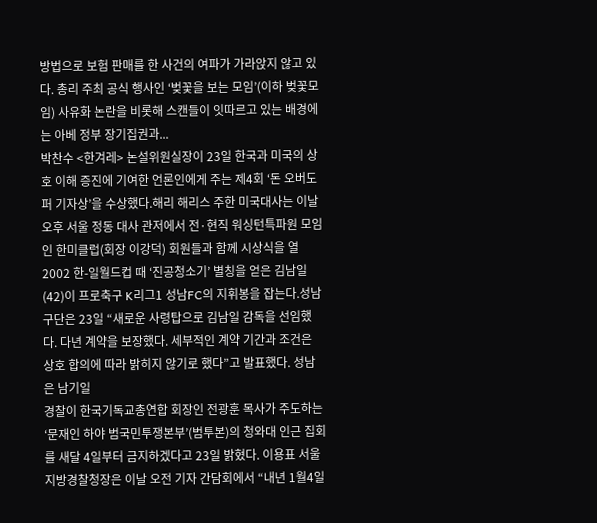방법으로 보험 판매를 한 사건의 여파가 가라앉지 않고 있다. 총리 주최 공식 행사인 ‘벚꽃을 보는 모임’(이하 벚꽃모임) 사유화 논란을 비롯해 스캔들이 잇따르고 있는 배경에는 아베 정부 장기집권과...
박찬수 <한겨레> 논설위원실장이 23일 한국과 미국의 상호 이해 증진에 기여한 언론인에게 주는 제4회 ‘돈 오버도퍼 기자상’을 수상했다.해리 해리스 주한 미국대사는 이날 오후 서울 정동 대사 관저에서 전·현직 워싱턴특파원 모임인 한미클럽(회장 이강덕) 회원들과 함께 시상식을 열
2002 한-일월드컵 때 ‘진공청소기’ 별칭을 얻은 김남일(42)이 프로축구 K리그1 성남FC의 지휘봉을 잡는다.성남 구단은 23일 “새로운 사령탑으로 김남일 감독을 선임했다. 다년 계약을 보장했다. 세부적인 계약 기간과 조건은 상호 합의에 따라 밝히지 않기로 했다”고 발표했다. 성남은 남기일
경찰이 한국기독교총연합 회장인 전광훈 목사가 주도하는 ‘문재인 하야 범국민투쟁본부’(범투본)의 청와대 인근 집회를 새달 4일부터 금지하겠다고 23일 밝혔다. 이용표 서울지방경찰청장은 이날 오전 기자 간담회에서 “내년 1월4일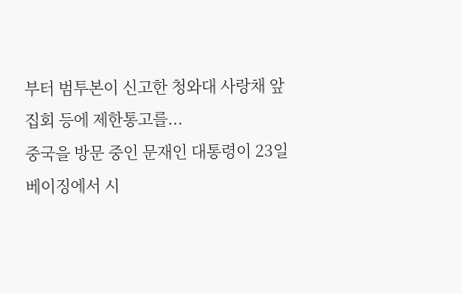부터 범투본이 신고한 청와대 사랑채 앞 집회 등에 제한통고를...
중국을 방문 중인 문재인 대통령이 23일 베이징에서 시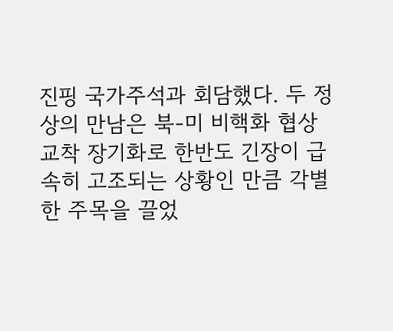진핑 국가주석과 회담했다. 두 정상의 만남은 북-미 비핵화 협상 교착 장기화로 한반도 긴장이 급속히 고조되는 상황인 만큼 각별한 주목을 끌었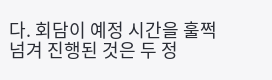다. 회담이 예정 시간을 훌쩍 넘겨 진행된 것은 두 정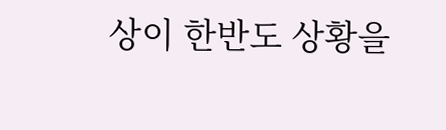상이 한반도 상황을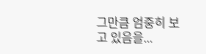그만큼 엄중히 보고 있음을...